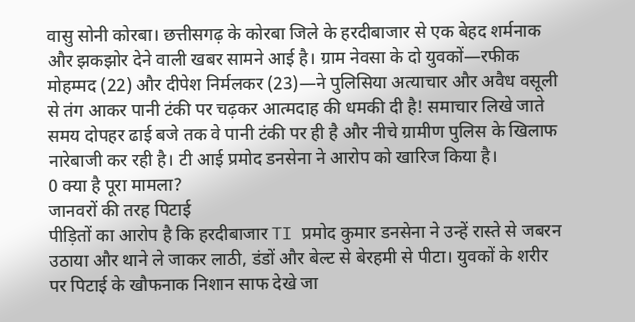वासु सोनी कोरबा। छत्तीसगढ़ के कोरबा जिले के हरदीबाजार से एक बेहद शर्मनाक और झकझोर देने वाली खबर सामने आई है। ग्राम नेवसा के दो युवकों—रफीक मोहम्मद (22) और दीपेश निर्मलकर (23)—ने पुलिसिया अत्याचार और अवैध वसूली से तंग आकर पानी टंकी पर चढ़कर आत्मदाह की धमकी दी है! समाचार लिखे जाते समय दोपहर ढाई बजे तक वे पानी टंकी पर ही है और नीचे ग्रामीण पुलिस के खिलाफ नारेबाजी कर रही है। टी आई प्रमोद डनसेना ने आरोप को खारिज किया है।
0 क्या है पूरा मामला?
जानवरों की तरह पिटाई
पीड़ितों का आरोप है कि हरदीबाजार TI प्रमोद कुमार डनसेना ने उन्हें रास्ते से जबरन उठाया और थाने ले जाकर लाठी, डंडों और बेल्ट से बेरहमी से पीटा। युवकों के शरीर पर पिटाई के खौफनाक निशान साफ देखे जा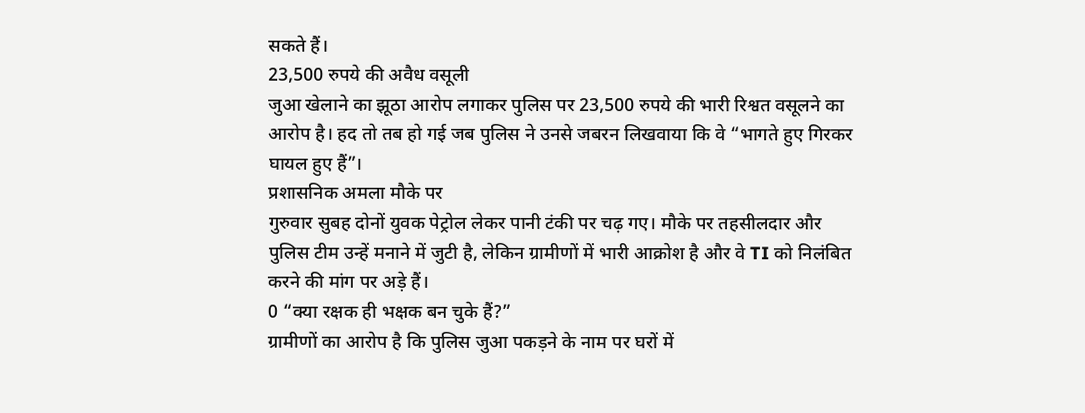सकते हैं।
23,500 रुपये की अवैध वसूली
जुआ खेलाने का झूठा आरोप लगाकर पुलिस पर 23,500 रुपये की भारी रिश्वत वसूलने का आरोप है। हद तो तब हो गई जब पुलिस ने उनसे जबरन लिखवाया कि वे “भागते हुए गिरकर घायल हुए हैं”।
प्रशासनिक अमला मौके पर
गुरुवार सुबह दोनों युवक पेट्रोल लेकर पानी टंकी पर चढ़ गए। मौके पर तहसीलदार और पुलिस टीम उन्हें मनाने में जुटी है, लेकिन ग्रामीणों में भारी आक्रोश है और वे TI को निलंबित करने की मांग पर अड़े हैं।
0 “क्या रक्षक ही भक्षक बन चुके हैं?”
ग्रामीणों का आरोप है कि पुलिस जुआ पकड़ने के नाम पर घरों में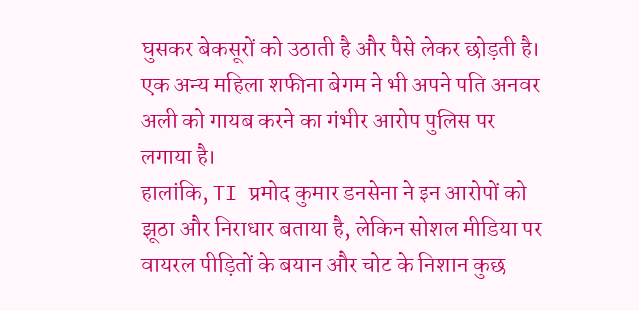घुसकर बेकसूरों को उठाती है और पैसे लेकर छोड़ती है। एक अन्य महिला शफीना बेगम ने भी अपने पति अनवर अली को गायब करने का गंभीर आरोप पुलिस पर लगाया है।
हालांकि, TI प्रमोद कुमार डनसेना ने इन आरोपों को झूठा और निराधार बताया है, लेकिन सोशल मीडिया पर वायरल पीड़ितों के बयान और चोट के निशान कुछ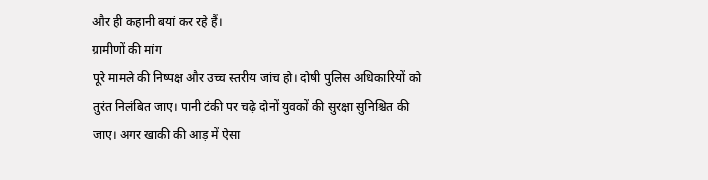और ही कहानी बयां कर रहे हैं।
ग्रामीणों की मांग
पूरे मामले की निष्पक्ष और उच्च स्तरीय जांच हो। दोषी पुलिस अधिकारियों को तुरंत निलंबित जाए। पानी टंकी पर चढ़े दोनों युवकों की सुरक्षा सुनिश्चित की जाए। अगर खाकी की आड़ में ऐसा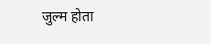जुल्म होता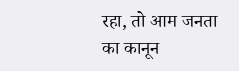रहा, तो आम जनता का कानून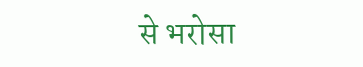से भरोसा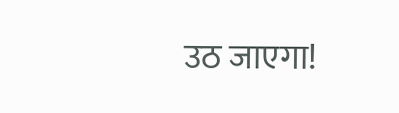उठ जाएगा!